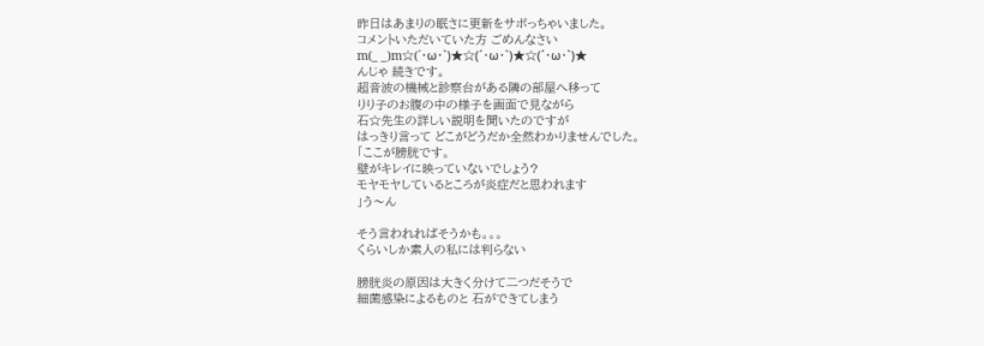昨日はあまりの眠さに更新をサボっちゃいました。
コメントいただいていた方 ごめんなさい
m(_ _)m☆(´・ω・`)★☆(´・ω・`)★☆(´・ω・`)★
んじゃ 続きです。
超音波の機械と診察台がある隣の部屋へ移って
りり子のお腹の中の様子を画面で見ながら
石☆先生の詳しい説明を聞いたのですが
はっきり言って どこがどうだか全然わかりませんでした。
「ここが膀胱です。
壁がキレイに映っていないでしょう?
モヤモヤしているところが炎症だと思われます
」う〜ん

そう言われればそうかも。。。
くらいしか素人の私には判らない

膀胱炎の原因は大きく分けて二つだそうで
細菌感染によるものと 石ができてしまう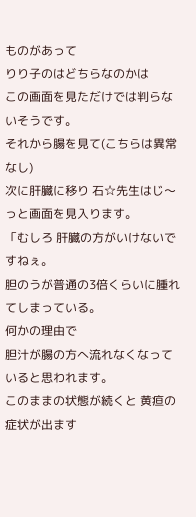ものがあって
りり子のはどちらなのかは
この画面を見ただけでは判らないそうです。
それから腸を見て(こちらは異常なし)
次に肝臓に移り 石☆先生はじ〜っと画面を見入ります。
「むしろ 肝臓の方がいけないですねぇ。
胆のうが普通の3倍くらいに腫れてしまっている。
何かの理由で
胆汁が腸の方へ流れなくなっていると思われます。
このままの状態が続くと 黄疸の症状が出ます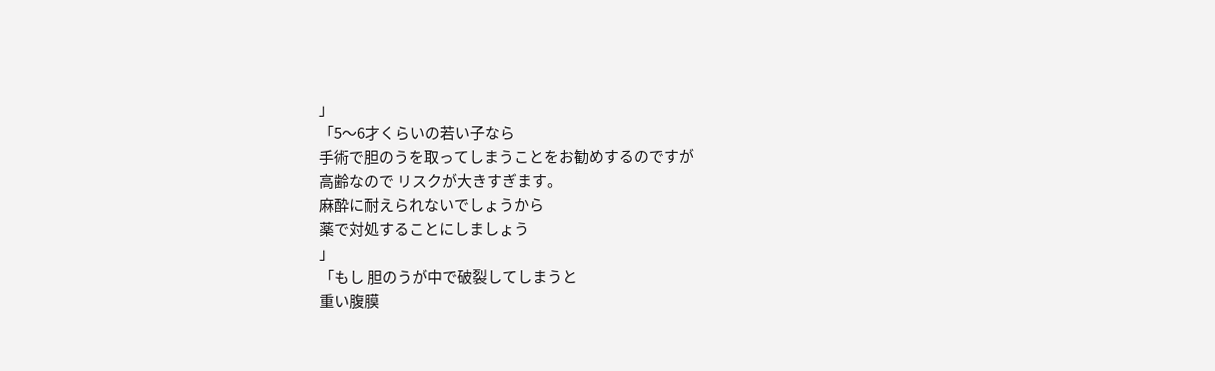」
「5〜6才くらいの若い子なら
手術で胆のうを取ってしまうことをお勧めするのですが
高齢なので リスクが大きすぎます。
麻酔に耐えられないでしょうから
薬で対処することにしましょう
」
「もし 胆のうが中で破裂してしまうと
重い腹膜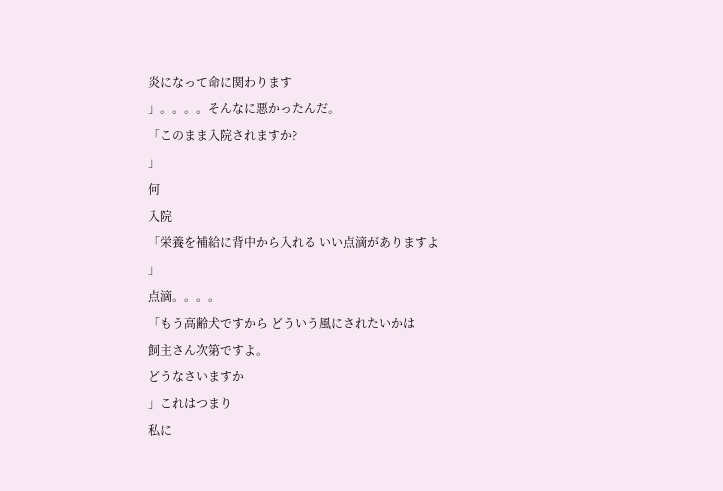炎になって命に関わります
」。。。。そんなに悪かったんだ。
「このまま入院されますか?
」
何
入院
「栄養を補給に背中から入れる いい点滴がありますよ
」
点滴。。。。
「もう高齢犬ですから どういう風にされたいかは
飼主さん次第ですよ。
どうなさいますか
」これはつまり
私に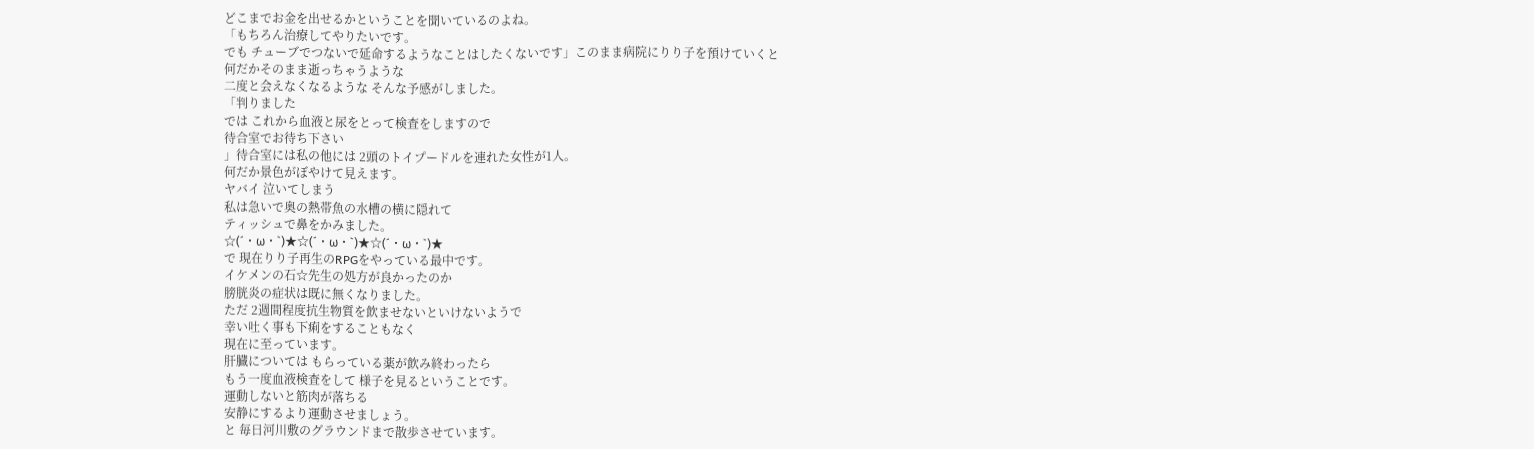どこまでお金を出せるかということを聞いているのよね。
「もちろん治療してやりたいです。
でも チューブでつないで延命するようなことはしたくないです」このまま病院にりり子を預けていくと
何だかそのまま逝っちゃうような
二度と会えなくなるような そんな予感がしました。
「判りました
では これから血液と尿をとって検査をしますので
待合室でお待ち下さい
」待合室には私の他には 2頭のトイプードルを連れた女性が1人。
何だか景色がぼやけて見えます。
ヤバイ 泣いてしまう
私は急いで奥の熱帯魚の水槽の横に隠れて
ティッシュで鼻をかみました。
☆(´・ω・`)★☆(´・ω・`)★☆(´・ω・`)★
で 現在りり子再生のRPGをやっている最中です。
イケメンの石☆先生の処方が良かったのか
膀胱炎の症状は既に無くなりました。
ただ 2週間程度抗生物質を飲ませないといけないようで
幸い吐く事も下痢をすることもなく
現在に至っています。
肝臓については もらっている薬が飲み終わったら
もう一度血液検査をして 様子を見るということです。
運動しないと筋肉が落ちる
安静にするより運動させましょう。
と 毎日河川敷のグラウンドまで散歩させています。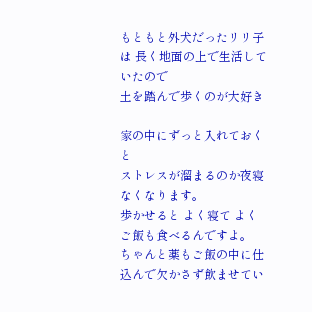もともと外犬だったリリ子は 長く地面の上で生活していたので
土を踏んで歩くのが大好き

家の中にずっと入れておくと
ストレスが溜まるのか夜寝なくなります。
歩かせると よく寝て よくご飯も食べるんですよ。
ちゃんと薬もご飯の中に仕込んで欠かさず飲ませてい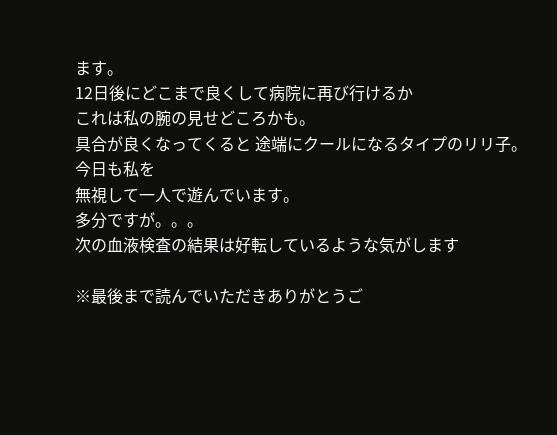ます。
12日後にどこまで良くして病院に再び行けるか
これは私の腕の見せどころかも。
具合が良くなってくると 途端にクールになるタイプのリリ子。
今日も私を
無視して一人で遊んでいます。
多分ですが。。。
次の血液検査の結果は好転しているような気がします

※最後まで読んでいただきありがとうご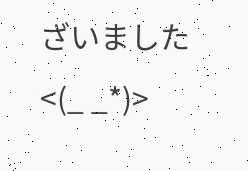ざいました
<(_ _*)>